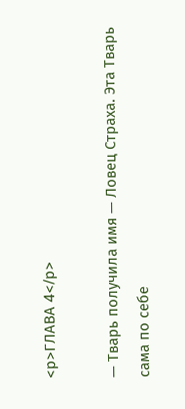<p>ГЛАВА 4</p>

— Тварь получила имя — Ловец Страха. Эта Тварь сама по себе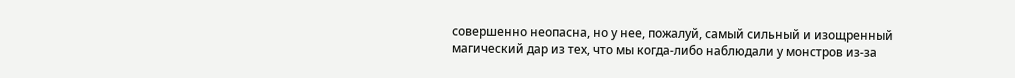совершенно неопасна, но у нее, пожалуй, самый сильный и изощренный магический дар из тех, что мы когда-либо наблюдали у монстров из-за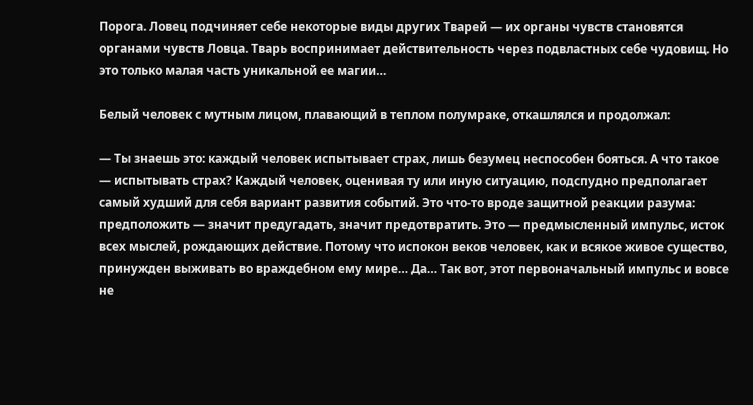Порога. Ловец подчиняет себе некоторые виды других Тварей — их органы чувств становятся органами чувств Ловца. Тварь воспринимает действительность через подвластных себе чудовищ. Но это только малая часть уникальной ее магии…

Белый человек с мутным лицом, плавающий в теплом полумраке, откашлялся и продолжал:

— Ты знаешь это: каждый человек испытывает страх, лишь безумец неспособен бояться. А что такое — испытывать страх? Каждый человек, оценивая ту или иную ситуацию, подспудно предполагает самый худший для себя вариант развития событий. Это что-то вроде защитной реакции разума: предположить — значит предугадать, значит предотвратить. Это — предмысленный импульс, исток всех мыслей, рождающих действие. Потому что испокон веков человек, как и всякое живое существо, принужден выживать во враждебном ему мире… Да… Так вот, этот первоначальный импульс и вовсе не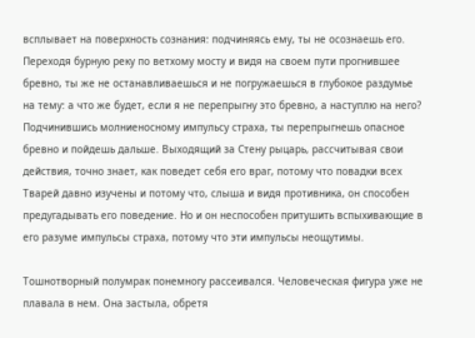всплывает на поверхность сознания: подчиняясь ему, ты не осознаешь его. Переходя бурную реку по ветхому мосту и видя на своем пути прогнившее бревно, ты же не останавливаешься и не погружаешься в глубокое раздумье на тему: а что же будет, если я не перепрыгну это бревно, а наступлю на него? Подчинившись молниеносному импульсу страха, ты перепрыгнешь опасное бревно и пойдешь дальше. Выходящий за Стену рыцарь, рассчитывая свои действия, точно знает, как поведет себя его враг, потому что повадки всех Тварей давно изучены и потому что, слыша и видя противника, он способен предугадывать его поведение. Но и он неспособен притушить вспыхивающие в его разуме импульсы страха, потому что эти импульсы неощутимы.

Тошнотворный полумрак понемногу рассеивался. Человеческая фигура уже не плавала в нем. Она застыла, обретя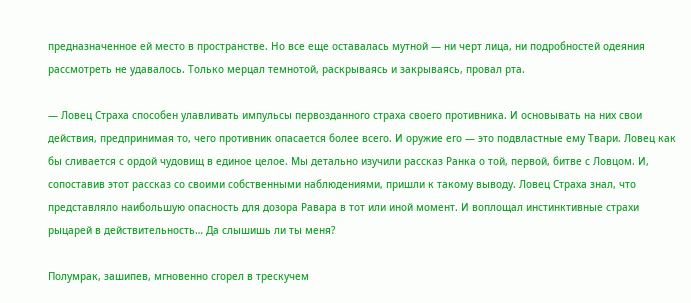предназначенное ей место в пространстве. Но все еще оставалась мутной — ни черт лица, ни подробностей одеяния рассмотреть не удавалось. Только мерцал темнотой, раскрываясь и закрываясь, провал рта.

— Ловец Страха способен улавливать импульсы первозданного страха своего противника. И основывать на них свои действия, предпринимая то, чего противник опасается более всего. И оружие его — это подвластные ему Твари. Ловец как бы сливается с ордой чудовищ в единое целое. Мы детально изучили рассказ Ранка о той, первой, битве с Ловцом. И, сопоставив этот рассказ со своими собственными наблюдениями, пришли к такому выводу. Ловец Страха знал, что представляло наибольшую опасность для дозора Равара в тот или иной момент. И воплощал инстинктивные страхи рыцарей в действительность… Да слышишь ли ты меня?

Полумрак, зашипев, мгновенно сгорел в трескучем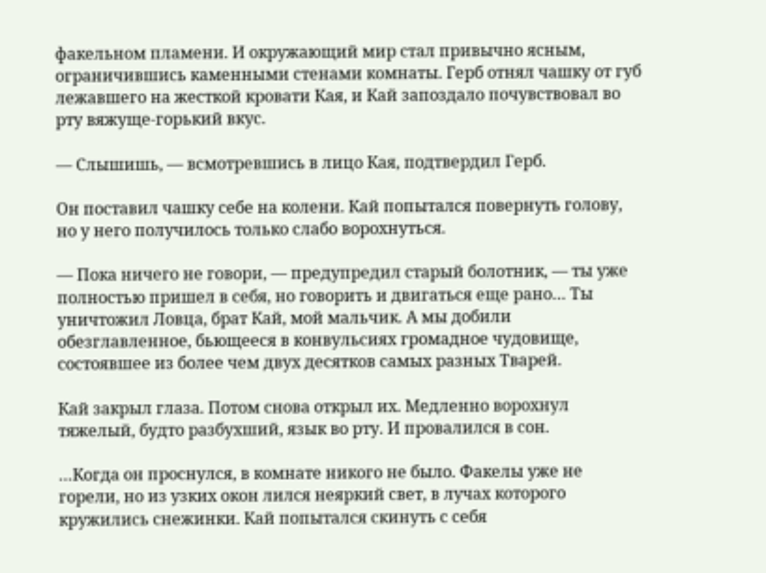факельном пламени. И окружающий мир стал привычно ясным, ограничившись каменными стенами комнаты. Герб отнял чашку от губ лежавшего на жесткой кровати Кая, и Кай запоздало почувствовал во рту вяжуще-горький вкус.

— Слышишь, — всмотревшись в лицо Кая, подтвердил Герб.

Он поставил чашку себе на колени. Кай попытался повернуть голову, но у него получилось только слабо ворохнуться.

— Пока ничего не говори, — предупредил старый болотник, — ты уже полностью пришел в себя, но говорить и двигаться еще рано… Ты уничтожил Ловца, брат Кай, мой мальчик. А мы добили обезглавленное, бьющееся в конвульсиях громадное чудовище, состоявшее из более чем двух десятков самых разных Тварей.

Кай закрыл глаза. Потом снова открыл их. Медленно ворохнул тяжелый, будто разбухший, язык во рту. И провалился в сон.

…Когда он проснулся, в комнате никого не было. Факелы уже не горели, но из узких окон лился неяркий свет, в лучах которого кружились снежинки. Кай попытался скинуть с себя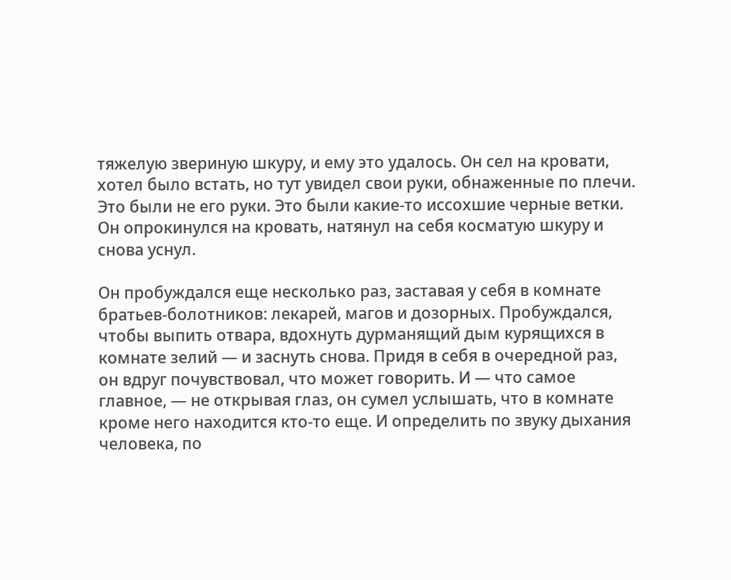тяжелую звериную шкуру, и ему это удалось. Он сел на кровати, хотел было встать, но тут увидел свои руки, обнаженные по плечи. Это были не его руки. Это были какие-то иссохшие черные ветки. Он опрокинулся на кровать, натянул на себя косматую шкуру и снова уснул.

Он пробуждался еще несколько раз, заставая у себя в комнате братьев-болотников: лекарей, магов и дозорных. Пробуждался, чтобы выпить отвара, вдохнуть дурманящий дым курящихся в комнате зелий — и заснуть снова. Придя в себя в очередной раз, он вдруг почувствовал, что может говорить. И — что самое главное, — не открывая глаз, он сумел услышать, что в комнате кроме него находится кто-то еще. И определить по звуку дыхания человека, по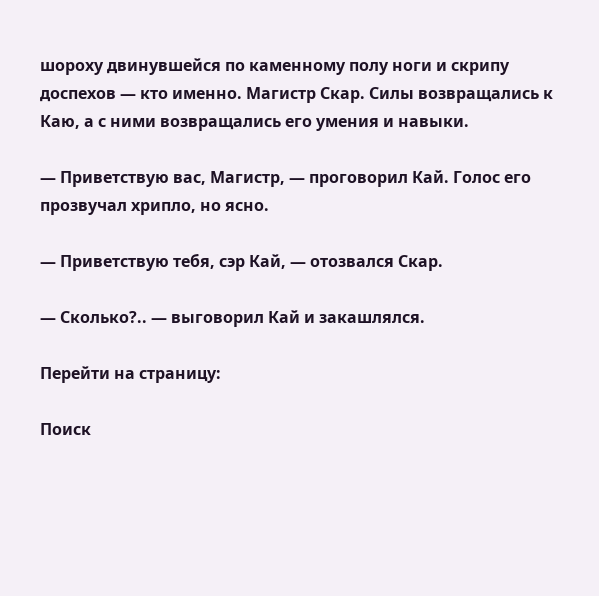шороху двинувшейся по каменному полу ноги и скрипу доспехов — кто именно. Магистр Скар. Силы возвращались к Каю, а с ними возвращались его умения и навыки.

— Приветствую вас, Магистр, — проговорил Кай. Голос его прозвучал хрипло, но ясно.

— Приветствую тебя, сэр Кай, — отозвался Скар.

— Сколько?.. — выговорил Кай и закашлялся.

Перейти на страницу:

Поиск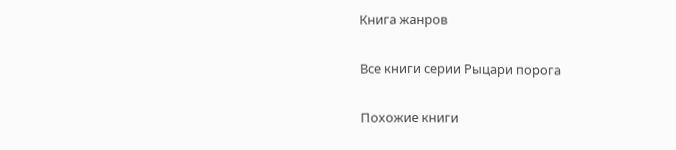Книга жанров

Все книги серии Рыцари порога

Похожие книги